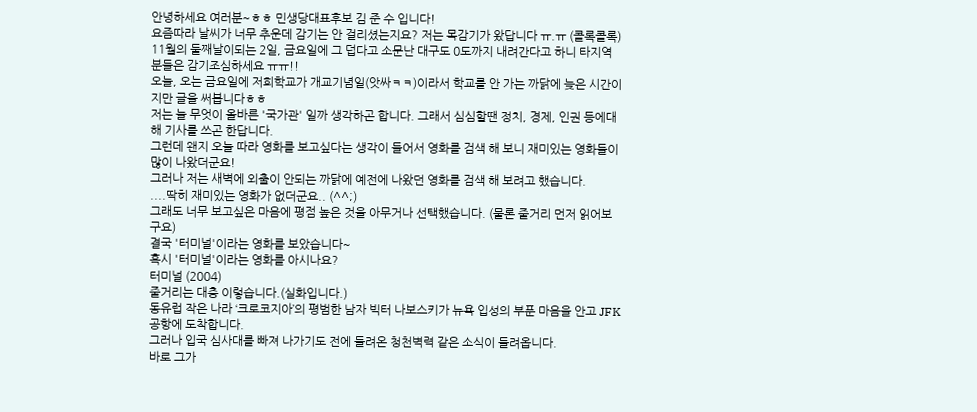안녕하세요 여러분~ㅎㅎ 민생당대표후보 김 준 수 입니다!
요즘따라 날씨가 너무 추운데 감기는 안 걸리셨는지요? 저는 목감기가 왔답니다 ㅠ.ㅠ (콜록콜록)
11월의 둘째날이되는 2일, 금요일에 그 덥다고 소문난 대구도 0도까지 내려간다고 하니 타지역 분들은 감기조심하세요 ㅠㅠ!!
오늘, 오는 금요일에 저희학교가 개교기념일(앗싸ㅋㅋ)이라서 학교를 안 가는 까닭에 늦은 시간이지만 글을 써봅니다ㅎㅎ
저는 늘 무엇이 올바른 '국가관' 일까 생각하곤 합니다. 그래서 심심할땐 정치, 경제, 인권 등에대해 기사를 쓰곤 한답니다.
그런데 왠지 오늘 따라 영화를 보고싶다는 생각이 들어서 영화를 검색 해 보니 재미있는 영화들이 많이 나왔더군요!
그러나 저는 새벽에 외출이 안되는 까닭에 예전에 나왔던 영화를 검색 해 보려고 했습니다.
....딱히 재미있는 영화가 없더군요.. (^^;)
그래도 너무 보고싶은 마음에 평점 높은 것을 아무거나 선택했습니다. (물론 줄거리 먼저 읽어보구요)
결국 '터미널'이라는 영화를 보았습니다~
혹시 '터미널'이라는 영화를 아시나요?
터미널 (2004)
줄거리는 대충 이렇습니다.(실화입니다.)
동유럽 작은 나라 ‘크로코지아’의 평범한 남자 빅터 나보스키가 뉴욕 입성의 부푼 마음을 안고 JFK 공항에 도착합니다.
그러나 입국 심사대를 빠져 나가기도 전에 들려온 청천벽력 같은 소식이 들려옵니다.
바로 그가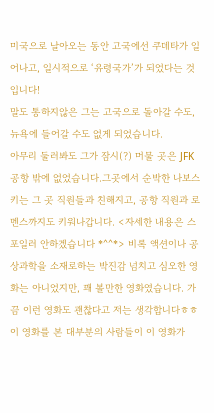미국으로 날아오는 동안 고국에선 쿠데타가 일어나고, 일시적으로 ‘유령국가’가 되었다는 것입니다!
말도 통하지않은 그는 고국으로 돌아갈 수도, 뉴욕에 들어갈 수도 없게 되었습니다.
아무리 둘러봐도 그가 잠시(?) 머물 곳은 JFK 공항 밖에 없었습니다.그곳에서 순박한 나보스키는 그 곳 직원들과 친해지고, 공항 직원과 로멘스까지도 키워나갑니다. <자세한 내용은 스포일러 안하겠습니다 *^^*> 비록 액션이나 공상과학을 소재로하는 박진감 넘치고 심오한 영화는 아니었지만, 꽤 볼만한 영화였습니다. 가끔 이런 영화도 괜찮다고 저는 생각합니다ㅎㅎ 이 영화를 본 대부분의 사람들이 이 영화가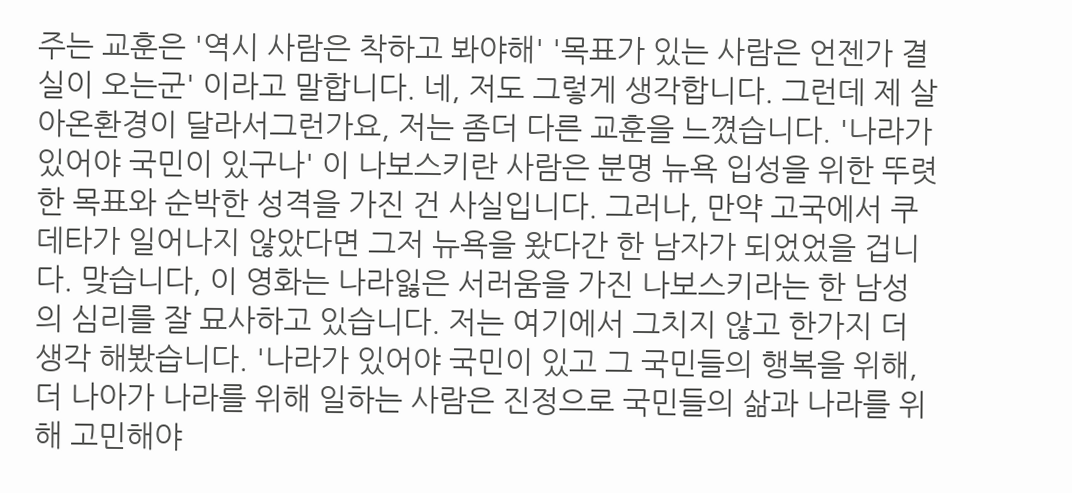주는 교훈은 '역시 사람은 착하고 봐야해' '목표가 있는 사람은 언젠가 결실이 오는군' 이라고 말합니다. 네, 저도 그렇게 생각합니다. 그런데 제 살아온환경이 달라서그런가요, 저는 좀더 다른 교훈을 느꼈습니다. '나라가 있어야 국민이 있구나' 이 나보스키란 사람은 분명 뉴욕 입성을 위한 뚜렷한 목표와 순박한 성격을 가진 건 사실입니다. 그러나, 만약 고국에서 쿠데타가 일어나지 않았다면 그저 뉴욕을 왔다간 한 남자가 되었었을 겁니다. 맞습니다, 이 영화는 나라잃은 서러움을 가진 나보스키라는 한 남성의 심리를 잘 묘사하고 있습니다. 저는 여기에서 그치지 않고 한가지 더 생각 해봤습니다. '나라가 있어야 국민이 있고 그 국민들의 행복을 위해, 더 나아가 나라를 위해 일하는 사람은 진정으로 국민들의 삶과 나라를 위해 고민해야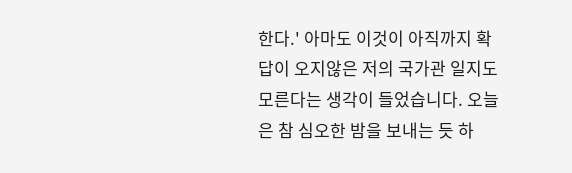한다.' 아마도 이것이 아직까지 확답이 오지않은 저의 국가관 일지도 모른다는 생각이 들었습니다. 오늘은 참 심오한 밤을 보내는 듯 하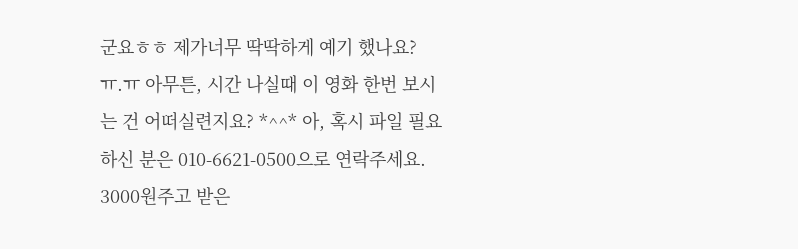군요ㅎㅎ 제가너무 딱딱하게 예기 했나요? ㅠ.ㅠ 아무튼, 시간 나실때 이 영화 한번 보시는 건 어떠실련지요? *^^* 아, 혹시 파일 필요하신 분은 010-6621-0500으로 연락주세요. 3000원주고 받은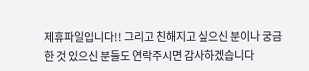제휴파일입니다!! 그리고 친해지고 싶으신 분이나 궁금한 것 있으신 분들도 연락주시면 감사하겠습니다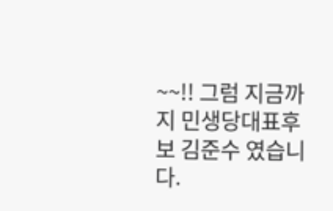~~!! 그럼 지금까지 민생당대표후보 김준수 였습니다.